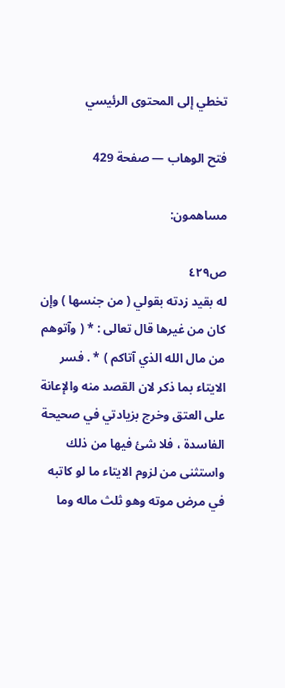تخطي إلى المحتوى الرئيسي

فتح الوهاب — صفحة 429

مساهمون:

ص٤٢٩
له بقيد زدته بقولي ( من جنسها ) وإن كان من غيرها قال تعالى : * ( وآتوهم من مال الله الذي آتاكم ) * . فسر الايتاء بما ذكر لان القصد منه والإعانة على العتق وخرج بزيادتي في صحيحة الفاسدة ، فلا شئ فيها من ذلك واستثنى من لزوم الايتاء ما لو كاتبه في مرض موته وهو ثلث ماله وما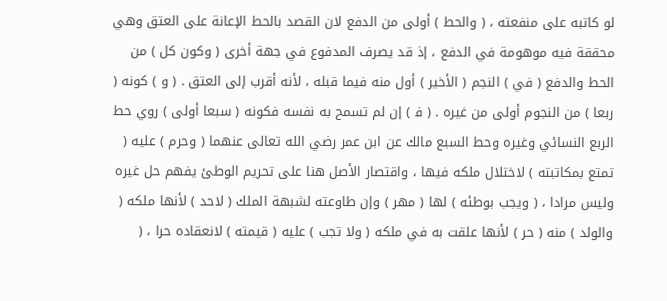لو كاتبه على منفعته ، ( والحط ) أولى من الدفع لان القصد بالحط الإعانة على العتق وهي محققة فيه موهومة في الدفع ، إذ قد يصرف المدفوع في جهة أخرى ( وكون كل ) من الحط والدفع ( في ) النجم ( الأخير ) أول منه فيما قبله ، لأنه أقرب إلى العتق . ( و ) كونه ( ربعا ) من النجوم أولى من غيره . ( ف‍ ) إن لم تسمح به نفسه فكونه ( سبعا أولى ) روي حط الربع النسائي وغيره وحط السبع مالك عن ابن عمر رضي الله تعالى عنهما ( وحرم ) عليه ( تمتع بمكاتبته ) لاختلال ملكه فيها ، واقتصار الأصل هنا على تحريم الوطئ يفهم حل غيره وليس مرادا ، ( ويجب بوطئه ) لها ( مهر ) وإن طاوعته لشبهة الملك ( لاحد ) لأنها ملكه ( والولد ) منه ( حر ) لأنها علقت به في ملكه ( ولا تجب ) عليه ( قيمته ) لانعقاده حرا ، (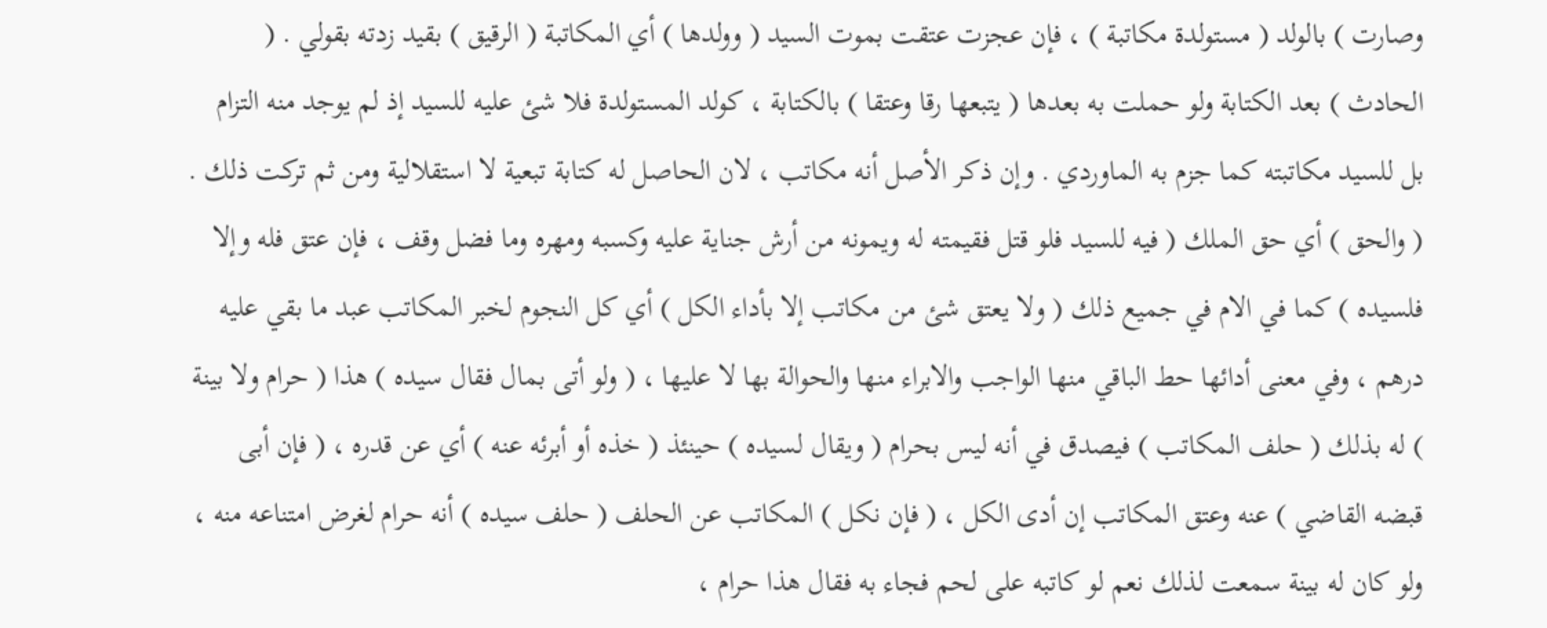وصارت ) بالولد ( مستولدة مكاتبة ) ، فإن عجزت عتقت بموت السيد ( وولدها ) أي المكاتبة ( الرقيق ) بقيد زدته بقولي . ( الحادث ) بعد الكتابة ولو حملت به بعدها ( يتبعها رقا وعتقا ) بالكتابة ، كولد المستولدة فلا شئ عليه للسيد إذ لم يوجد منه التزام بل للسيد مكاتبته كما جزم به الماوردي . وإن ذكر الأصل أنه مكاتب ، لان الحاصل له كتابة تبعية لا استقلالية ومن ثم تركت ذلك . ( والحق ) أي حق الملك ( فيه للسيد فلو قتل فقيمته له ويمونه من أرش جناية عليه وكسبه ومهره وما فضل وقف ، فإن عتق فله وإلا فلسيده ) كما في الام في جميع ذلك ( ولا يعتق شئ من مكاتب إلا بأداء الكل ) أي كل النجوم لخبر المكاتب عبد ما بقي عليه درهم ، وفي معنى أدائها حط الباقي منها الواجب والابراء منها والحوالة بها لا عليها ، ( ولو أتى بمال فقال سيده ) هذا ( حرام ولا بينة ) له بذلك ( حلف المكاتب ) فيصدق في أنه ليس بحرام ( ويقال لسيده ) حينئذ ( خذه أو أبرئه عنه ) أي عن قدره ، ( فإن أبى قبضه القاضي ) عنه وعتق المكاتب إن أدى الكل ، ( فإن نكل ) المكاتب عن الحلف ( حلف سيده ) أنه حرام لغرض امتناعه منه ، ولو كان له بينة سمعت لذلك نعم لو كاتبه على لحم فجاء به فقال هذا حرام ،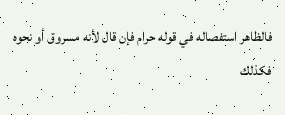فالظاهر استفصاله في قوله حرام فإن قال لأنه مسروق أو نحوه فكذلك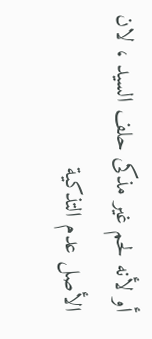أو لأنه لحم غير مذكى حلف السيد ، لان الأصل عدم التذكية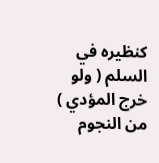كنظيره في السلم ( ولو خرج المؤدي ) من النجوم